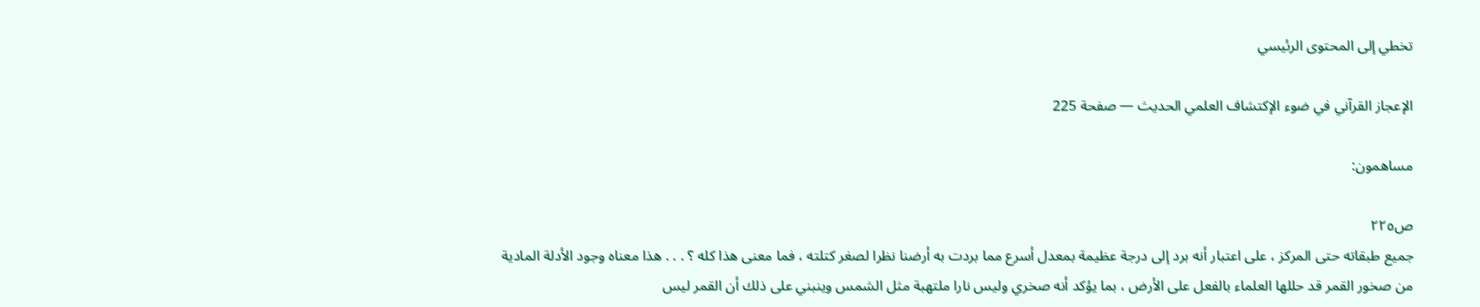تخطي إلى المحتوى الرئيسي

الإعجاز القرآني في ضوء الإكتشاف العلمي الحديث — صفحة 225

مساهمون:

ص٢٢٥
جميع طبقاته حتى المركز ، على اعتبار أنه برد إلى درجة عظيمة بمعدل أسرع مما بردت به أرضنا نظرا لصغر كتلته ، فما معنى هذا كله ؟ . . . هذا معناه وجود الأدلة المادية من صخور القمر قد حللها العلماء بالفعل على الأرض ، بما يؤكد أنه صخري وليس نارا ملتهبة مثل الشمس وينبني على ذلك أن القمر ليس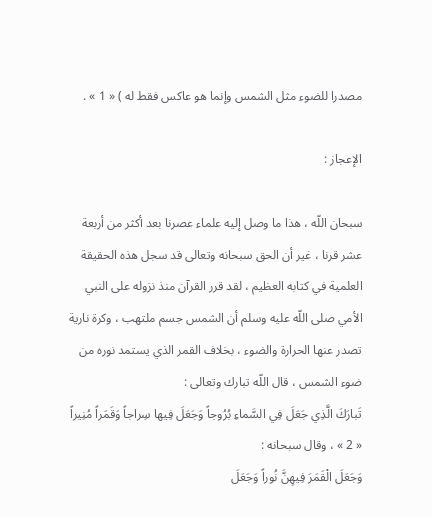مصدرا للضوء مثل الشمس وإنما هو عاكس فقط له ) « 1 » .

الإعجاز :

سبحان اللّه ، هذا ما وصل إليه علماء عصرنا بعد أكثر من أربعة عشر قرنا ، غير أن الحق سبحانه وتعالى قد سجل هذه الحقيقة العلمية في كتابه العظيم ، لقد قرر القرآن منذ نزوله على النبي الأمي صلى اللّه عليه وسلم أن الشمس جسم ملتهب ، وكرة نارية تصدر عنها الحرارة والضوء ، بخلاف القمر الذي يستمد نوره من ضوء الشمس ، قال اللّه تبارك وتعالى :
تَبارَكَ الَّذِي جَعَلَ فِي السَّماءِ بُرُوجاً وَجَعَلَ فِيها سِراجاً وَقَمَراً مُنِيراً
« 2 » ، وقال سبحانه :
وَجَعَلَ الْقَمَرَ فِيهِنَّ نُوراً وَجَعَلَ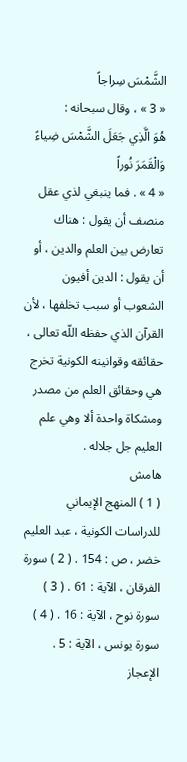الشَّمْسَ سِراجاً
« 3 » ، وقال سبحانه :
هُوَ الَّذِي جَعَلَ الشَّمْسَ ضِياءً وَالْقَمَرَ نُوراً
« 4 » . فما ينبغي لذي عقل منصف أن يقول : هناك تعارض بين العلم والدين ، أو أن يقول : الدين أفيون الشعوب أو سبب تخلفها ، لأن القرآن الذي حفظه اللّه تعالى ، حقائقه وقوانينه الكونية تخرج هي وحقائق العلم من مصدر ومشكاة واحدة ألا وهي علم العليم جل جلاله .
هامش
( 1 ) المنهج الإيماني للدراسات الكونية ، عبد العليم خضر ، ص : 154 . ( 2 ) سورة الفرقان ، الآية : 61 . ( 3 ) سورة نوح ، الآية : 16 . ( 4 ) سورة يونس ، الآية : 5 .
الإعجاز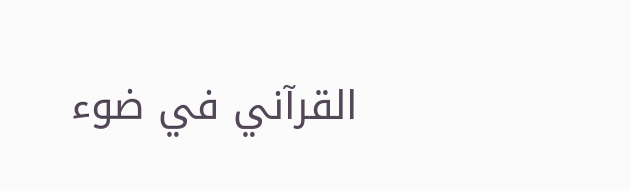القرآني في ضوء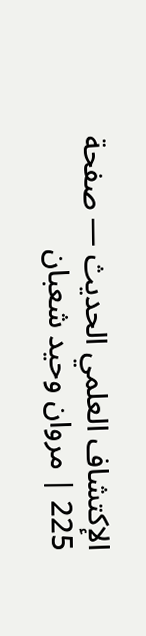الإكتشاف العلمي الحديث — صفحة 225 | مروان وحيد شعبان